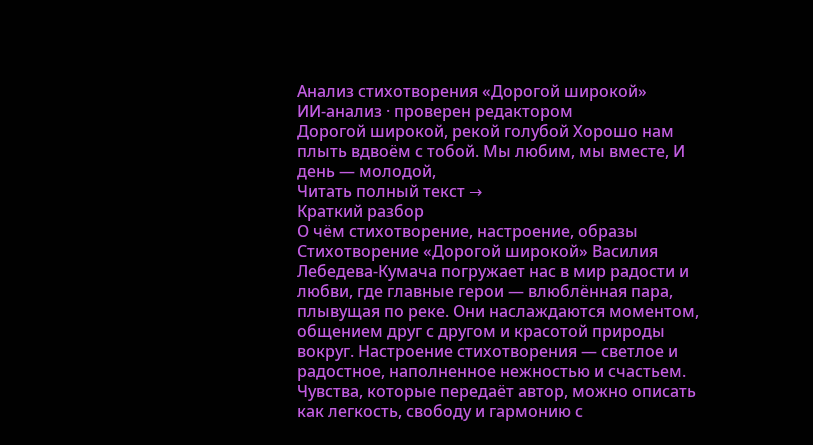Анализ стихотворения «Дорогой широкой»
ИИ-анализ · проверен редактором
Дорогой широкой, рекой голубой Хорошо нам плыть вдвоём с тобой. Мы любим, мы вместе, И день — молодой,
Читать полный текст →
Краткий разбор
О чём стихотворение, настроение, образы
Стихотворение «Дорогой широкой» Василия Лебедева-Кумача погружает нас в мир радости и любви, где главные герои — влюблённая пара, плывущая по реке. Они наслаждаются моментом, общением друг с другом и красотой природы вокруг. Настроение стихотворения — светлое и радостное, наполненное нежностью и счастьем. Чувства, которые передаёт автор, можно описать как легкость, свободу и гармонию с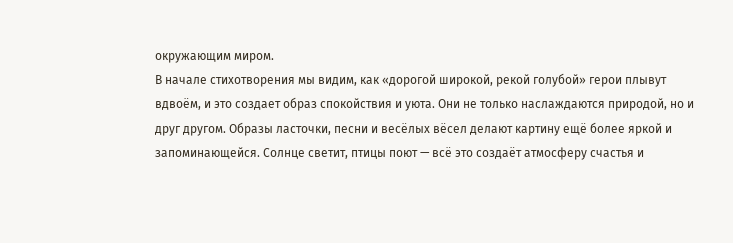окружающим миром.
В начале стихотворения мы видим, как «дорогой широкой, рекой голубой» герои плывут вдвоём, и это создает образ спокойствия и уюта. Они не только наслаждаются природой, но и друг другом. Образы ласточки, песни и весёлых вёсел делают картину ещё более яркой и запоминающейся. Солнце светит, птицы поют — всё это создаёт атмосферу счастья и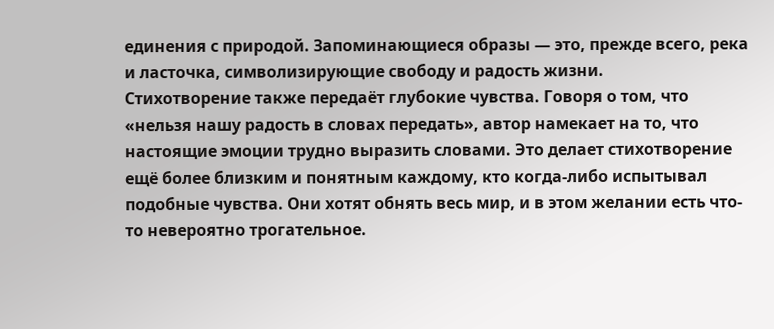единения с природой. Запоминающиеся образы — это, прежде всего, река и ласточка, символизирующие свободу и радость жизни.
Стихотворение также передаёт глубокие чувства. Говоря о том, что «нельзя нашу радость в словах передать», автор намекает на то, что настоящие эмоции трудно выразить словами. Это делает стихотворение ещё более близким и понятным каждому, кто когда-либо испытывал подобные чувства. Они хотят обнять весь мир, и в этом желании есть что-то невероятно трогательное.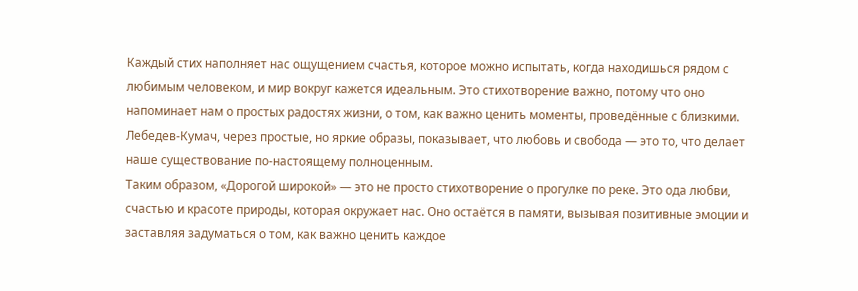Каждый стих наполняет нас ощущением счастья, которое можно испытать, когда находишься рядом с любимым человеком, и мир вокруг кажется идеальным. Это стихотворение важно, потому что оно напоминает нам о простых радостях жизни, о том, как важно ценить моменты, проведённые с близкими. Лебедев-Кумач, через простые, но яркие образы, показывает, что любовь и свобода — это то, что делает наше существование по-настоящему полноценным.
Таким образом, «Дорогой широкой» — это не просто стихотворение о прогулке по реке. Это ода любви, счастью и красоте природы, которая окружает нас. Оно остаётся в памяти, вызывая позитивные эмоции и заставляя задуматься о том, как важно ценить каждое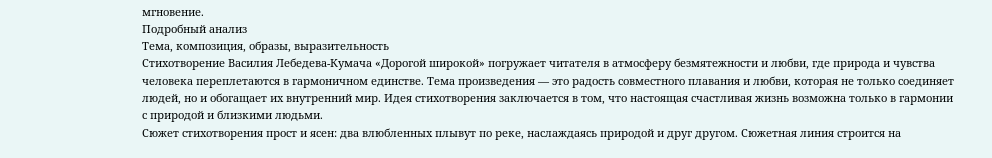мгновение.
Подробный анализ
Тема, композиция, образы, выразительность
Стихотворение Василия Лебедева-Кумача «Дорогой широкой» погружает читателя в атмосферу безмятежности и любви, где природа и чувства человека переплетаются в гармоничном единстве. Тема произведения — это радость совместного плавания и любви, которая не только соединяет людей, но и обогащает их внутренний мир. Идея стихотворения заключается в том, что настоящая счастливая жизнь возможна только в гармонии с природой и близкими людьми.
Сюжет стихотворения прост и ясен: два влюбленных плывут по реке, наслаждаясь природой и друг другом. Сюжетная линия строится на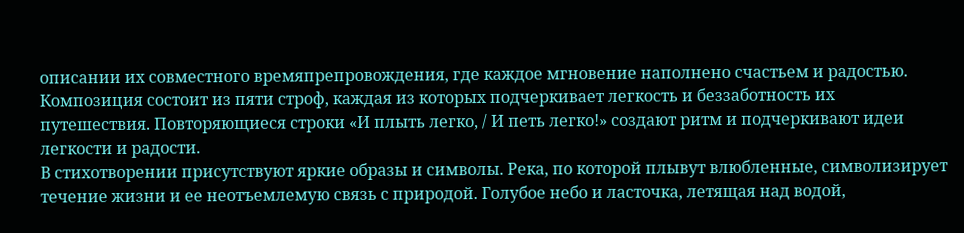описании их совместного времяпрепровождения, где каждое мгновение наполнено счастьем и радостью. Композиция состоит из пяти строф, каждая из которых подчеркивает легкость и беззаботность их путешествия. Повторяющиеся строки «И плыть легко, / И петь легко!» создают ритм и подчеркивают идеи легкости и радости.
В стихотворении присутствуют яркие образы и символы. Река, по которой плывут влюбленные, символизирует течение жизни и ее неотъемлемую связь с природой. Голубое небо и ласточка, летящая над водой,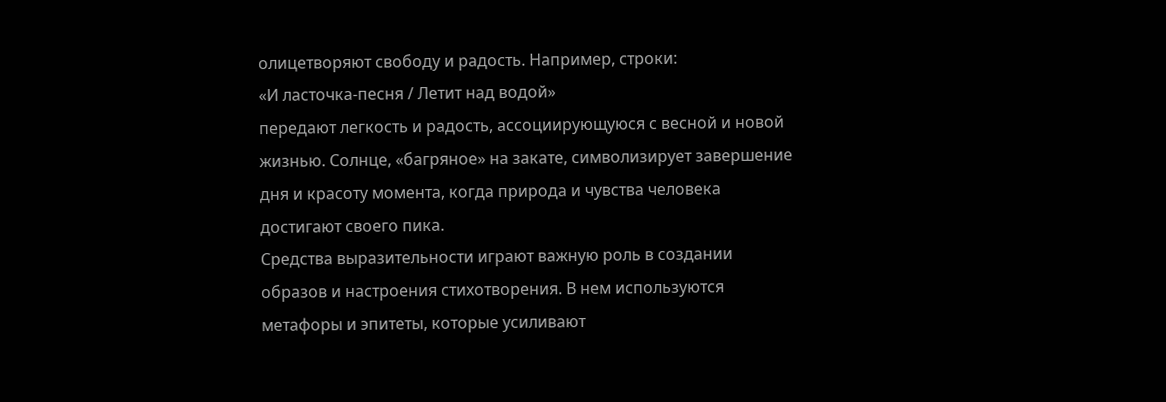олицетворяют свободу и радость. Например, строки:
«И ласточка-песня / Летит над водой»
передают легкость и радость, ассоциирующуюся с весной и новой жизнью. Солнце, «багряное» на закате, символизирует завершение дня и красоту момента, когда природа и чувства человека достигают своего пика.
Средства выразительности играют важную роль в создании образов и настроения стихотворения. В нем используются метафоры и эпитеты, которые усиливают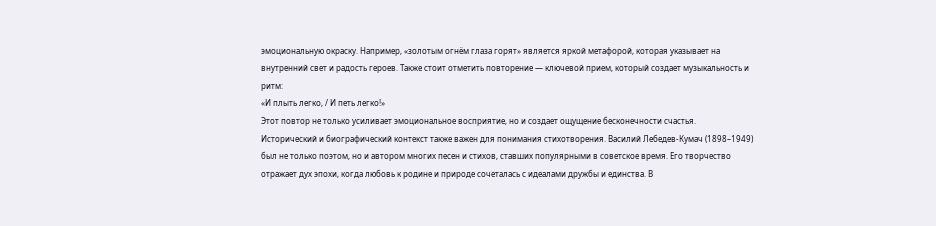эмоциональную окраску. Например, «золотым огнём глаза горят» является яркой метафорой, которая указывает на внутренний свет и радость героев. Также стоит отметить повторение — ключевой прием, который создает музыкальность и ритм:
«И плыть легко, / И петь легко!»
Этот повтор не только усиливает эмоциональное восприятие, но и создает ощущение бесконечности счастья.
Исторический и биографический контекст также важен для понимания стихотворения. Василий Лебедев-Кумач (1898–1949) был не только поэтом, но и автором многих песен и стихов, ставших популярными в советское время. Его творчество отражает дух эпохи, когда любовь к родине и природе сочеталась с идеалами дружбы и единства. В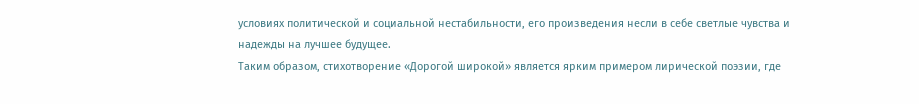условиях политической и социальной нестабильности, его произведения несли в себе светлые чувства и надежды на лучшее будущее.
Таким образом, стихотворение «Дорогой широкой» является ярким примером лирической поэзии, где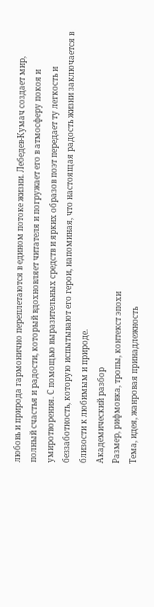любовь и природа гармонично переплетаются в едином потоке жизни. Лебедев-Кумач создает мир, полный счастья и радости, который вдохновляет читателя и погружает его в атмосферу покоя и умиротворения. С помощью выразительных средств и ярких образов поэт передает ту легкость и беззаботность, которую испытывают его герои, напоминая, что настоящая радость жизни заключается в близости к любимым и природе.
Академический разбор
Размер, рифмовка, тропы, контекст эпохи
Тема, идея, жанровая принадлежность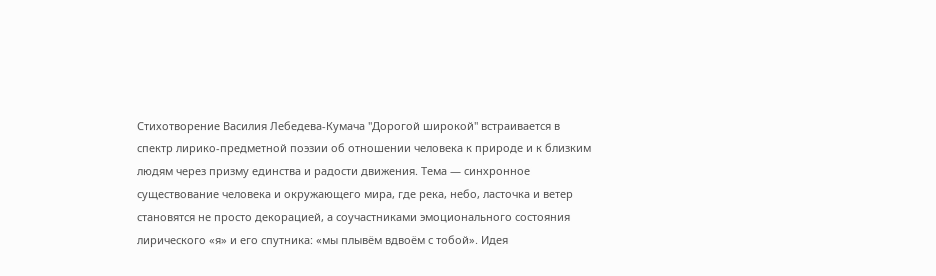Стихотворение Василия Лебедева-Кумача "Дорогой широкой" встраивается в спектр лирико-предметной поэзии об отношении человека к природе и к близким людям через призму единства и радости движения. Тема — синхронное существование человека и окружающего мира, где река, небо, ласточка и ветер становятся не просто декорацией, а соучастниками эмоционального состояния лирического «я» и его спутника: «мы плывём вдвоём с тобой». Идея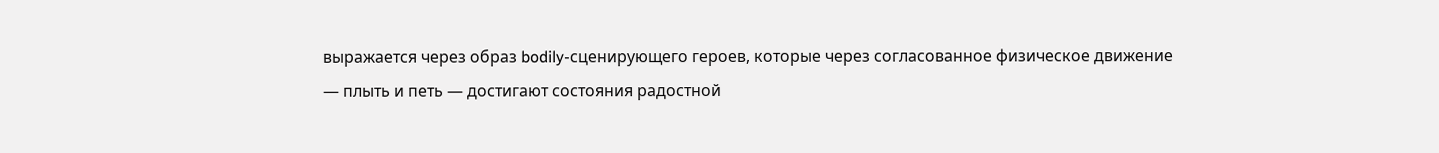выражается через образ bodily-сценирующего героев, которые через согласованное физическое движение — плыть и петь — достигают состояния радостной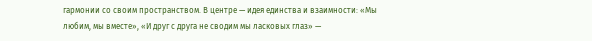гармонии со своим пространством. В центре — идея единства и взаимности: «Мы любим, мы вместе», «И друг с друга не сводим мы ласковых глаз» —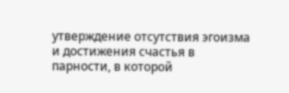утверждение отсутствия эгоизма и достижения счастья в парности, в которой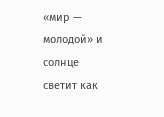«мир — молодой» и солнце светит как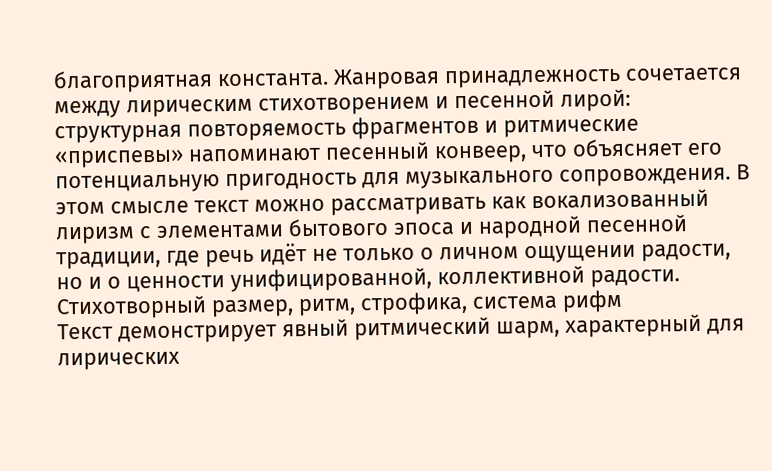благоприятная константа. Жанровая принадлежность сочетается между лирическим стихотворением и песенной лирой: структурная повторяемость фрагментов и ритмические «приспевы» напоминают песенный конвеер, что объясняет его потенциальную пригодность для музыкального сопровождения. В этом смысле текст можно рассматривать как вокализованный лиризм с элементами бытового эпоса и народной песенной традиции, где речь идёт не только о личном ощущении радости, но и о ценности унифицированной, коллективной радости.
Стихотворный размер, ритм, строфика, система рифм
Текст демонстрирует явный ритмический шарм, характерный для лирических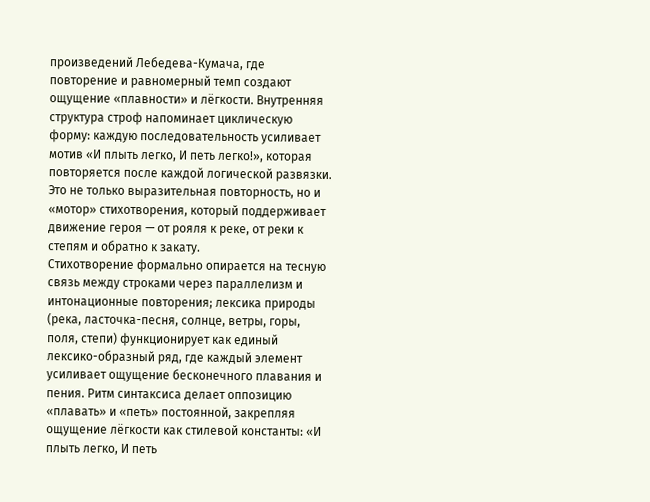произведений Лебедева-Кумача, где повторение и равномерный темп создают ощущение «плавности» и лёгкости. Внутренняя структура строф напоминает циклическую форму: каждую последовательность усиливает мотив «И плыть легко, И петь легко!», которая повторяется после каждой логической развязки. Это не только выразительная повторность, но и «мотор» стихотворения, который поддерживает движение героя — от рояля к реке, от реки к степям и обратно к закату.
Стихотворение формально опирается на тесную связь между строками через параллелизм и интонационные повторения; лексика природы (река, ласточка-песня, солнце, ветры, горы, поля, степи) функционирует как единый лексико-образный ряд, где каждый элемент усиливает ощущение бесконечного плавания и пения. Ритм синтаксиса делает оппозицию «плавать» и «петь» постоянной, закрепляя ощущение лёгкости как стилевой константы: «И плыть легко, И петь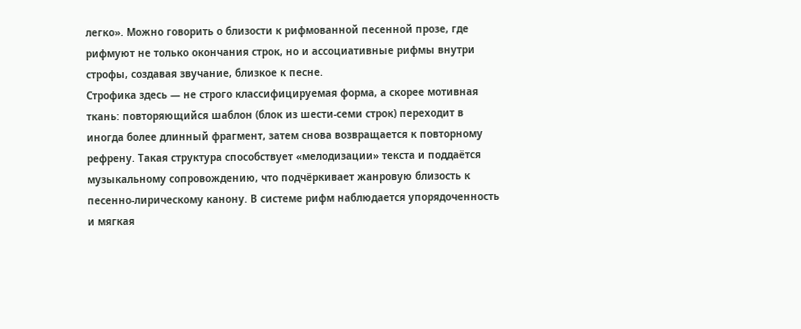легко». Можно говорить о близости к рифмованной песенной прозе, где рифмуют не только окончания строк, но и ассоциативные рифмы внутри строфы, создавая звучание, близкое к песне.
Строфика здесь — не строго классифицируемая форма, а скорее мотивная ткань: повторяющийся шаблон (блок из шести-семи строк) переходит в иногда более длинный фрагмент, затем снова возвращается к повторному рефрену. Такая структура способствует «мелодизации» текста и поддаётся музыкальному сопровождению, что подчёркивает жанровую близость к песенно-лирическому канону. В системе рифм наблюдается упорядоченность и мягкая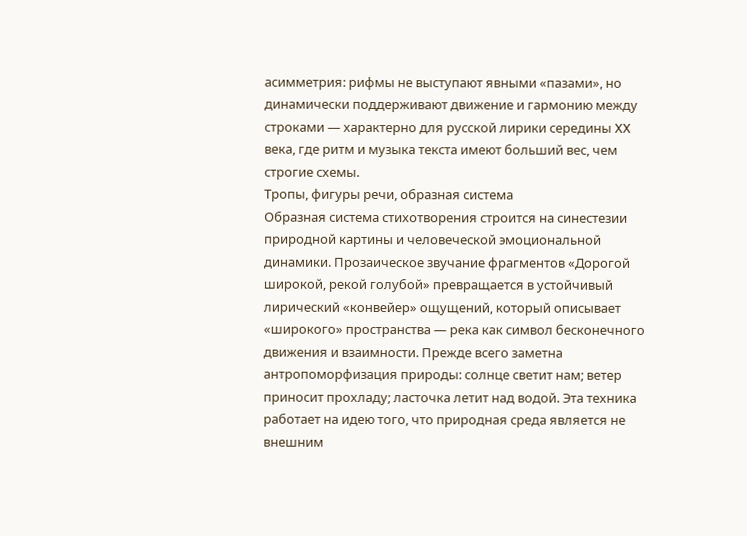асимметрия: рифмы не выступают явными «пазами», но динамически поддерживают движение и гармонию между строками — характерно для русской лирики середины XX века, где ритм и музыка текста имеют больший вес, чем строгие схемы.
Тропы, фигуры речи, образная система
Образная система стихотворения строится на синестезии природной картины и человеческой эмоциональной динамики. Прозаическое звучание фрагментов «Дорогой широкой, рекой голубой» превращается в устойчивый лирический «конвейер» ощущений, который описывает «широкого» пространства — река как символ бесконечного движения и взаимности. Прежде всего заметна антропоморфизация природы: солнце светит нам; ветер приносит прохладу; ласточка летит над водой. Эта техника работает на идею того, что природная среда является не внешним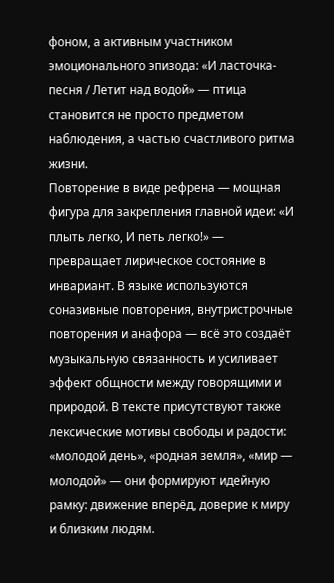фоном, а активным участником эмоционального эпизода: «И ласточка-песня / Летит над водой» — птица становится не просто предметом наблюдения, а частью счастливого ритма жизни.
Повторение в виде рефрена — мощная фигура для закрепления главной идеи: «И плыть легко, И петь легко!» — превращает лирическое состояние в инвариант. В языке используются соназивные повторения, внутристрочные повторения и анафора — всё это создаёт музыкальную связанность и усиливает эффект общности между говорящими и природой. В тексте присутствуют также лексические мотивы свободы и радости: «молодой день», «родная земля», «мир — молодой» — они формируют идейную рамку: движение вперёд, доверие к миру и близким людям.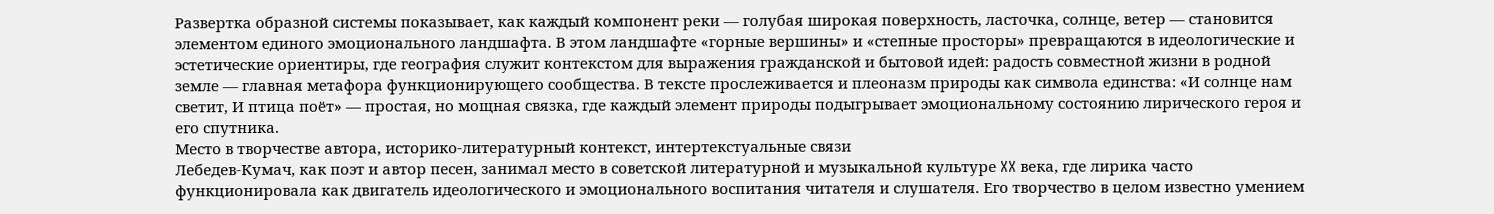Развертка образной системы показывает, как каждый компонент реки — голубая широкая поверхность, ласточка, солнце, ветер — становится элементом единого эмоционального ландшафта. В этом ландшафте «горные вершины» и «степные просторы» превращаются в идеологические и эстетические ориентиры, где география служит контекстом для выражения гражданской и бытовой идей: радость совместной жизни в родной земле — главная метафора функционирующего сообщества. В тексте прослеживается и плеоназм природы как символа единства: «И солнце нам светит, И птица поёт» — простая, но мощная связка, где каждый элемент природы подыгрывает эмоциональному состоянию лирического героя и его спутника.
Место в творчестве автора, историко-литературный контекст, интертекстуальные связи
Лебедев-Кумач, как поэт и автор песен, занимал место в советской литературной и музыкальной культуре XX века, где лирика часто функционировала как двигатель идеологического и эмоционального воспитания читателя и слушателя. Его творчество в целом известно умением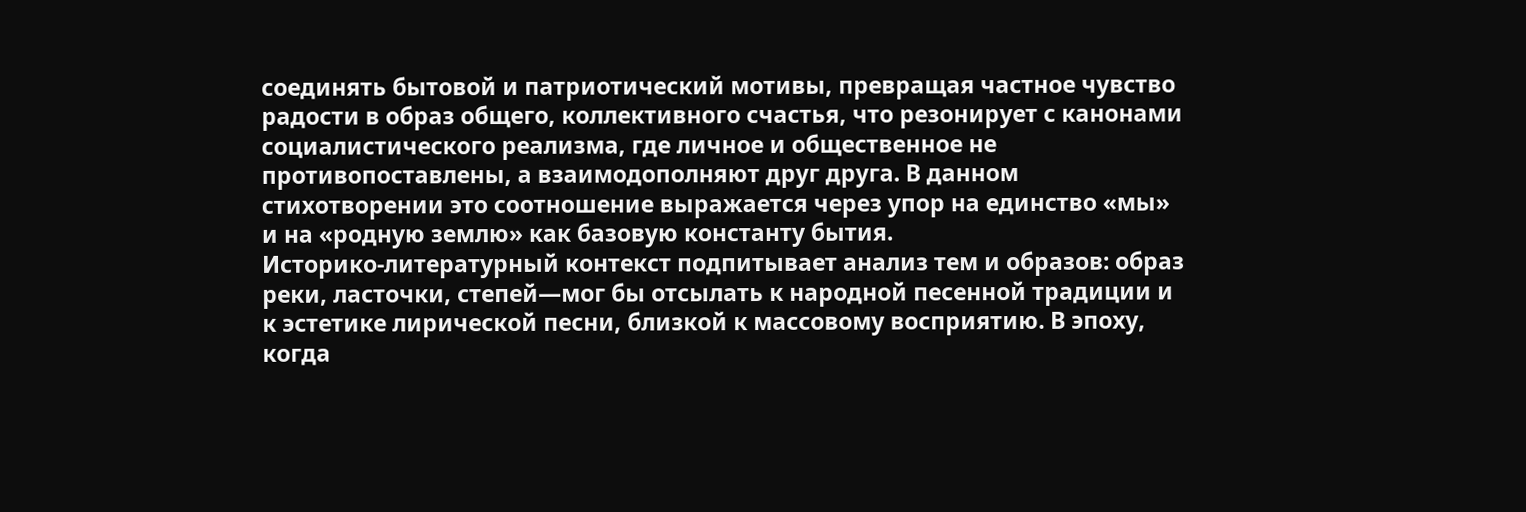соединять бытовой и патриотический мотивы, превращая частное чувство радости в образ общего, коллективного счастья, что резонирует с канонами социалистического реализма, где личное и общественное не противопоставлены, а взаимодополняют друг друга. В данном стихотворении это соотношение выражается через упор на единство «мы» и на «родную землю» как базовую константу бытия.
Историко-литературный контекст подпитывает анализ тем и образов: образ реки, ласточки, степей—мог бы отсылать к народной песенной традиции и к эстетике лирической песни, близкой к массовому восприятию. В эпоху, когда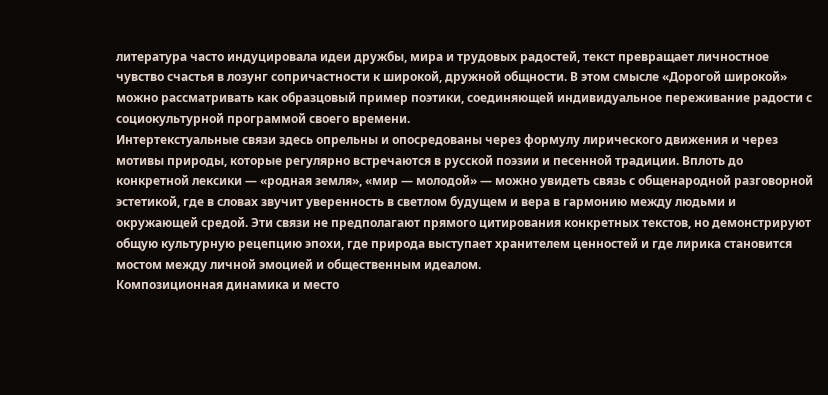литература часто индуцировала идеи дружбы, мира и трудовых радостей, текст превращает личностное чувство счастья в лозунг сопричастности к широкой, дружной общности. В этом смысле «Дорогой широкой» можно рассматривать как образцовый пример поэтики, соединяющей индивидуальное переживание радости с социокультурной программой своего времени.
Интертекстуальные связи здесь опрельны и опосредованы через формулу лирического движения и через мотивы природы, которые регулярно встречаются в русской поэзии и песенной традиции. Вплоть до конкретной лексики — «родная земля», «мир — молодой» — можно увидеть связь с общенародной разговорной эстетикой, где в словах звучит уверенность в светлом будущем и вера в гармонию между людьми и окружающей средой. Эти связи не предполагают прямого цитирования конкретных текстов, но демонстрируют общую культурную рецепцию эпохи, где природа выступает хранителем ценностей и где лирика становится мостом между личной эмоцией и общественным идеалом.
Композиционная динамика и место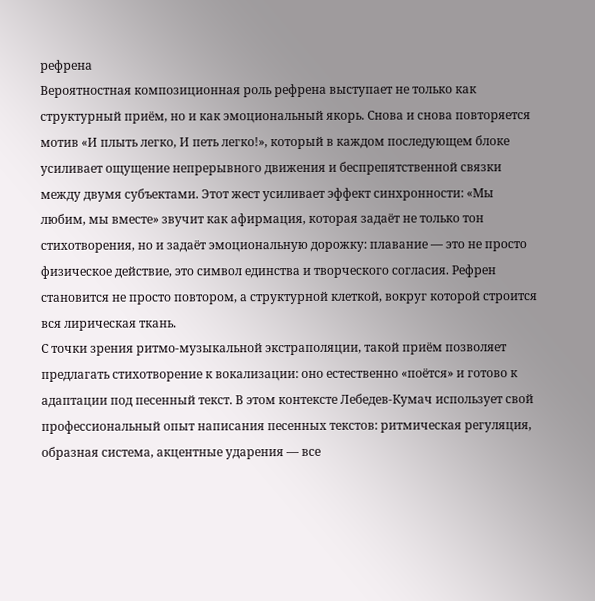рефрена
Вероятностная композиционная роль рефрена выступает не только как структурный приём, но и как эмоциональный якорь. Снова и снова повторяется мотив «И плыть легко, И петь легко!», который в каждом последующем блоке усиливает ощущение непрерывного движения и беспрепятственной связки между двумя субъектами. Этот жест усиливает эффект синхронности: «Мы любим, мы вместе» звучит как афирмация, которая задаёт не только тон стихотворения, но и задаёт эмоциональную дорожку: плавание — это не просто физическое действие, это символ единства и творческого согласия. Рефрен становится не просто повтором, а структурной клеткой, вокруг которой строится вся лирическая ткань.
С точки зрения ритмо-музыкальной экстраполяции, такой приём позволяет предлагать стихотворение к вокализации: оно естественно «поётся» и готово к адаптации под песенный текст. В этом контексте Лебедев-Кумач использует свой профессиональный опыт написания песенных текстов: ритмическая регуляция, образная система, акцентные ударения — все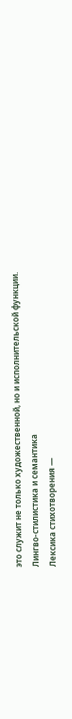это служит не только художественной, но и исполнительской функции.
Лингво-стилистика и семантика
Лексика стихотворения —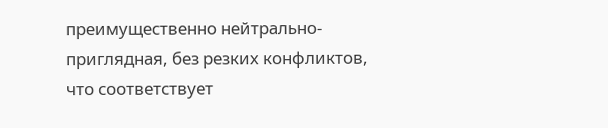преимущественно нейтрально-приглядная, без резких конфликтов, что соответствует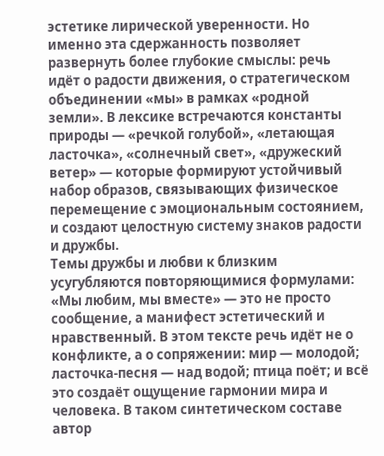эстетике лирической уверенности. Но именно эта сдержанность позволяет развернуть более глубокие смыслы: речь идёт о радости движения, о стратегическом объединении «мы» в рамках «родной земли». В лексике встречаются константы природы — «речкой голубой», «летающая ласточка», «солнечный свет», «дружеский ветер» — которые формируют устойчивый набор образов, связывающих физическое перемещение с эмоциональным состоянием, и создают целостную систему знаков радости и дружбы.
Темы дружбы и любви к близким усугубляются повторяющимися формулами: «Мы любим, мы вместе» — это не просто сообщение, а манифест эстетический и нравственный. В этом тексте речь идёт не о конфликте, а о сопряжении: мир — молодой; ласточка-песня — над водой; птица поёт; и всё это создаёт ощущение гармонии мира и человека. В таком синтетическом составе автор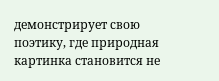демонстрирует свою поэтику, где природная картинка становится не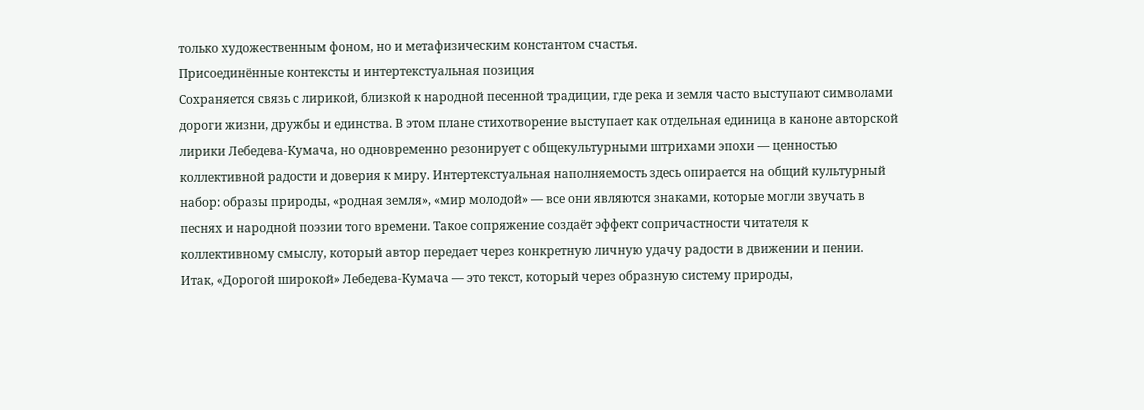только художественным фоном, но и метафизическим константом счастья.
Присоединённые контексты и интертекстуальная позиция
Сохраняется связь с лирикой, близкой к народной песенной традиции, где река и земля часто выступают символами дороги жизни, дружбы и единства. В этом плане стихотворение выступает как отдельная единица в каноне авторской лирики Лебедева-Кумача, но одновременно резонирует с общекультурными штрихами эпохи — ценностью коллективной радости и доверия к миру. Интертекстуальная наполняемость здесь опирается на общий культурный набор: образы природы, «родная земля», «мир молодой» — все они являются знаками, которые могли звучать в песнях и народной поэзии того времени. Такое сопряжение создаёт эффект сопричастности читателя к коллективному смыслу, который автор передает через конкретную личную удачу радости в движении и пении.
Итак, «Дорогой широкой» Лебедева-Кумача — это текст, который через образную систему природы,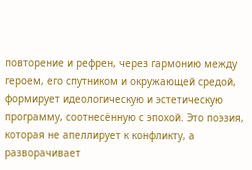повторение и рефрен, через гармонию между героем, его спутником и окружающей средой, формирует идеологическую и эстетическую программу, соотнесённую с эпохой. Это поэзия, которая не апеллирует к конфликту, а разворачивает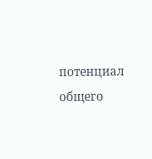потенциал общего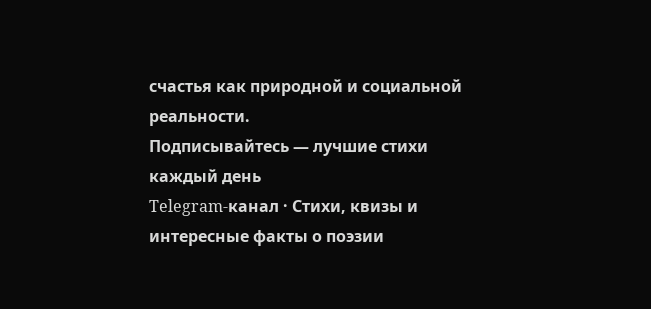счастья как природной и социальной реальности.
Подписывайтесь — лучшие стихи каждый день
Telegram-канал · Стихи, квизы и интересные факты о поэзии